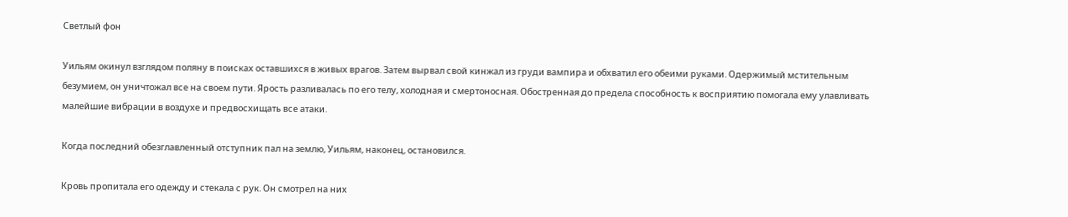Светлый фон

Уильям окинул взглядом поляну в поисках оставшихся в живых врагов. Затем вырвал свой кинжал из груди вампира и обхватил его обеими руками. Одержимый мстительным безумием, он уничтожал все на своем пути. Ярость разливалась по его телу, холодная и смертоносная. Обостренная до предела способность к восприятию помогала ему улавливать малейшие вибрации в воздухе и предвосхищать все атаки.

Когда последний обезглавленный отступник пал на землю, Уильям, наконец, остановился.

Кровь пропитала его одежду и стекала с рук. Он смотрел на них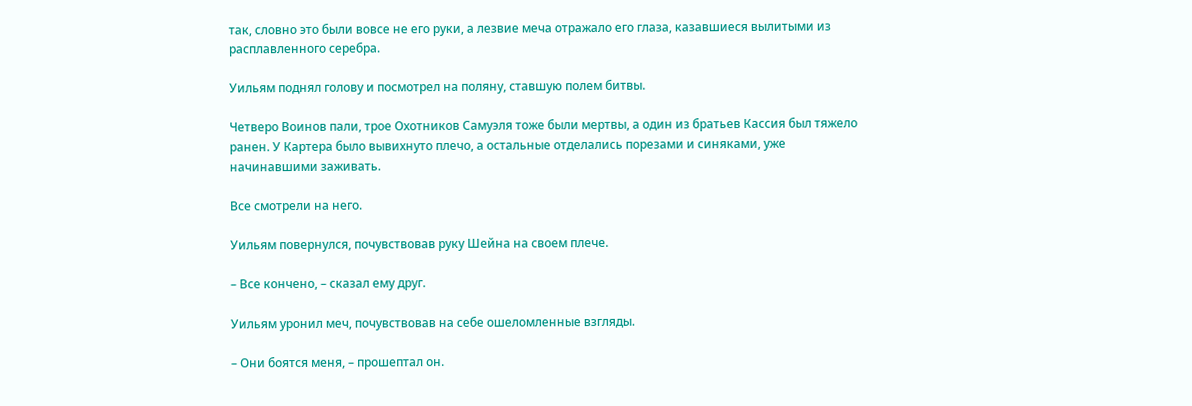так, словно это были вовсе не его руки, а лезвие меча отражало его глаза, казавшиеся вылитыми из расплавленного серебра.

Уильям поднял голову и посмотрел на поляну, ставшую полем битвы.

Четверо Воинов пали, трое Охотников Самуэля тоже были мертвы, а один из братьев Кассия был тяжело ранен. У Картера было вывихнуто плечо, а остальные отделались порезами и синяками, уже начинавшими заживать.

Все смотрели на него.

Уильям повернулся, почувствовав руку Шейна на своем плече.

– Все кончено, – сказал ему друг.

Уильям уронил меч, почувствовав на себе ошеломленные взгляды.

– Они боятся меня, – прошептал он.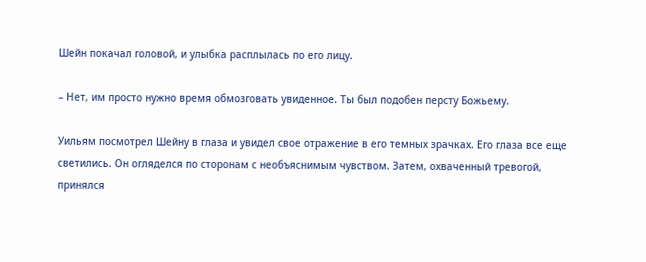Шейн покачал головой, и улыбка расплылась по его лицу.

– Нет, им просто нужно время обмозговать увиденное. Ты был подобен персту Божьему.

Уильям посмотрел Шейну в глаза и увидел свое отражение в его темных зрачках. Его глаза все еще светились. Он огляделся по сторонам с необъяснимым чувством. Затем, охваченный тревогой, принялся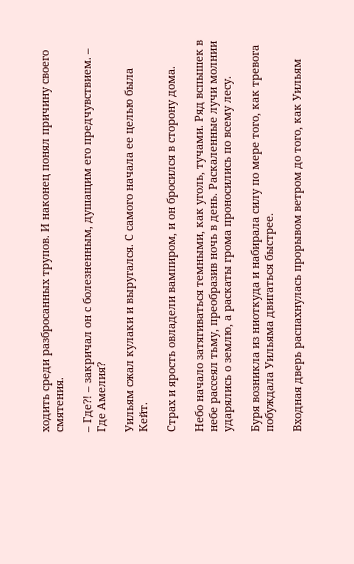ходить среди разбросанных трупов. И наконец понял причину своего смятения.

– Где?! – закричал он с болезненным, душащим его предчувствием. – Где Амелия?

Уильям сжал кулаки и выругался. С самого начала ее целью была Кейт.

Страх и ярость овладели вампиром, и он бросился в сторону дома.

Небо начало затягиваться темными, как уголь, тучами. Ряд вспышек в небе рассеял тьму, преобразив ночь в день. Раскаленные лучи молнии ударялись о землю, а раскаты грома проносились по всему лесу.

Буря возникла из ниоткуда и набирала силу по мере того, как тревога побуждала Уильяма двигаться быстрее.

Входная дверь распахнулась прорывом ветром до того, как Уильям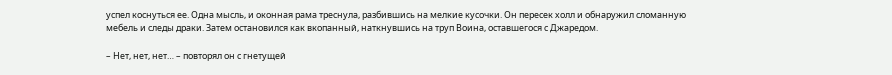успел коснуться ее. Одна мысль, и оконная рама треснула, разбившись на мелкие кусочки. Он пересек холл и обнаружил сломанную мебель и следы драки. Затем остановился как вкопанный, наткнувшись на труп Воина, оставшегося с Джаредом.

– Нет, нет, нет… – повторял он с гнетущей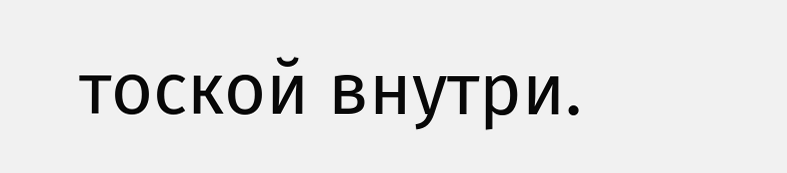тоской внутри.